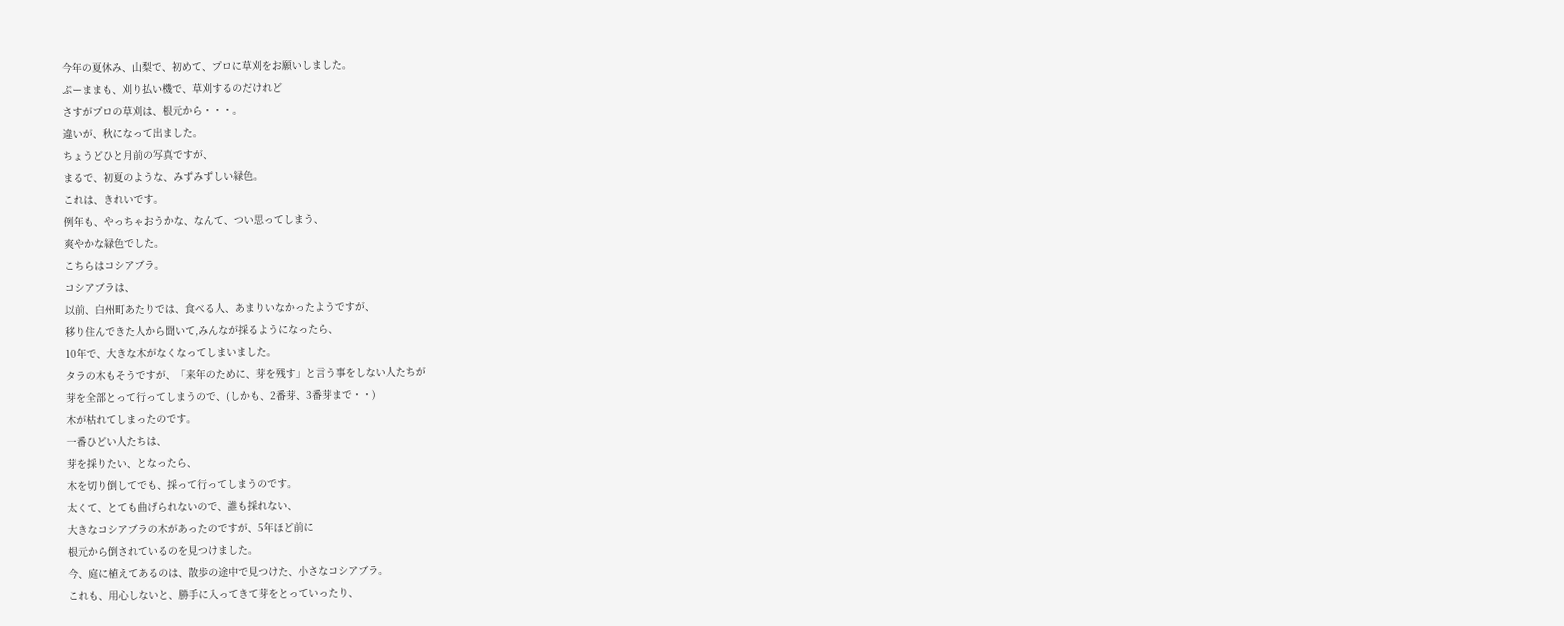今年の夏休み、山梨で、初めて、プロに草刈をお願いしました。
ぷーままも、刈り払い機で、草刈するのだけれど
さすがプロの草刈は、根元から・・・。
違いが、秋になって出ました。
ちょうどひと月前の写真ですが、
まるで、初夏のような、みずみずしい緑色。
これは、きれいです。
例年も、やっちゃおうかな、なんて、つい思ってしまう、
爽やかな緑色でした。
こちらはコシアブラ。
コシアブラは、
以前、白州町あたりでは、食べる人、あまりいなかったようですが、
移り住んできた人から聞いて,みんなが採るようになったら、
10年で、大きな木がなくなってしまいました。
タラの木もそうですが、「来年のために、芽を残す」と言う事をしない人たちが
芽を全部とって行ってしまうので、(しかも、2番芽、3番芽まで・・)
木が枯れてしまったのです。
一番ひどい人たちは、
芽を採りたい、となったら、
木を切り倒してでも、採って行ってしまうのです。
太くて、とても曲げられないので、誰も採れない、
大きなコシアブラの木があったのですが、5年ほど前に
根元から倒されているのを見つけました。
今、庭に植えてあるのは、散歩の途中で見つけた、小さなコシアブラ。
これも、用心しないと、勝手に入ってきて芽をとっていったり、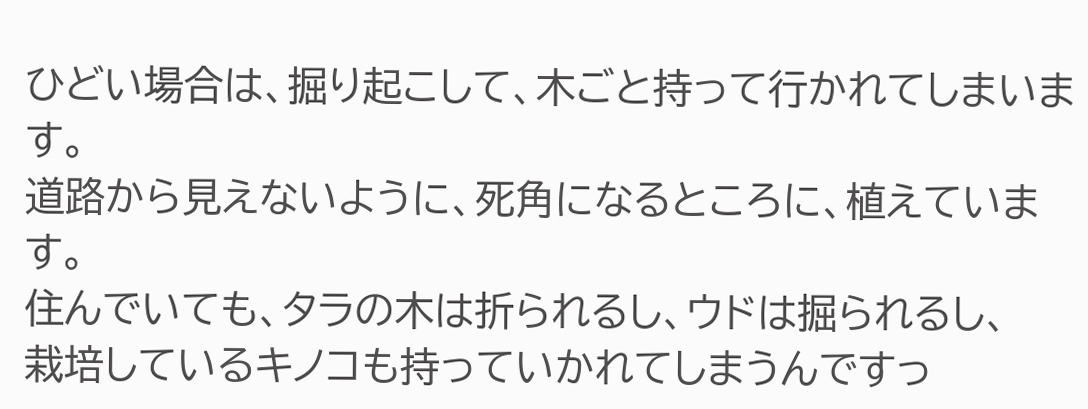ひどい場合は、掘り起こして、木ごと持って行かれてしまいます。
道路から見えないように、死角になるところに、植えています。
住んでいても、タラの木は折られるし、ウドは掘られるし、
栽培しているキノコも持っていかれてしまうんですっ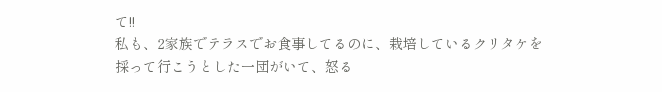て!!
私も、2家族でテラスでお食事してるのに、栽培しているクリタケを
採って行こうとした一団がいて、怒る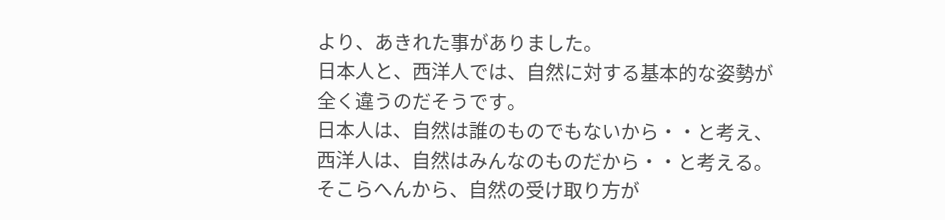より、あきれた事がありました。
日本人と、西洋人では、自然に対する基本的な姿勢が
全く違うのだそうです。
日本人は、自然は誰のものでもないから・・と考え、
西洋人は、自然はみんなのものだから・・と考える。
そこらへんから、自然の受け取り方が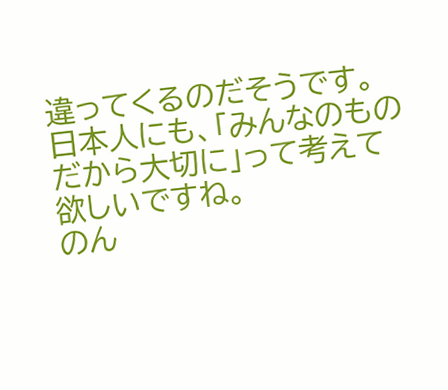違ってくるのだそうです。
日本人にも、「みんなのものだから大切に」って考えて欲しいですね。
のん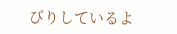びりしているよ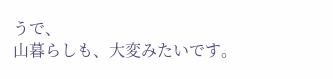うで、
山暮らしも、大変みたいです。